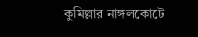কুমিল্লার নাঙ্গলকোটে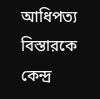আধিপত্য বিস্তারকে কেন্দ্র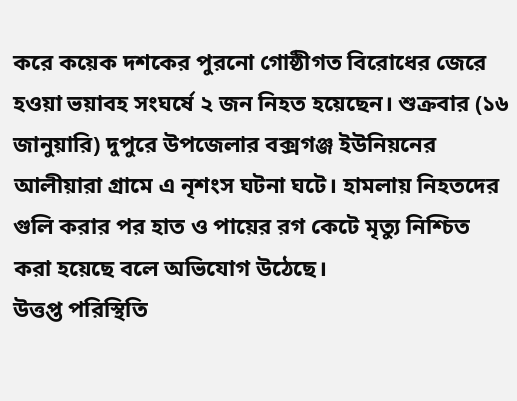করে কয়েক দশকের পুরনো গোষ্ঠীগত বিরোধের জেরে হওয়া ভয়াবহ সংঘর্ষে ২ জন নিহত হয়েছেন। শুক্রবার (১৬ জানুয়ারি) দুপুরে উপজেলার বক্সগঞ্জ ইউনিয়নের আলীয়ারা গ্রামে এ নৃশংস ঘটনা ঘটে। হামলায় নিহতদের গুলি করার পর হাত ও পায়ের রগ কেটে মৃত্যু নিশ্চিত করা হয়েছে বলে অভিযোগ উঠেছে।
উত্তপ্ত পরিস্থিতি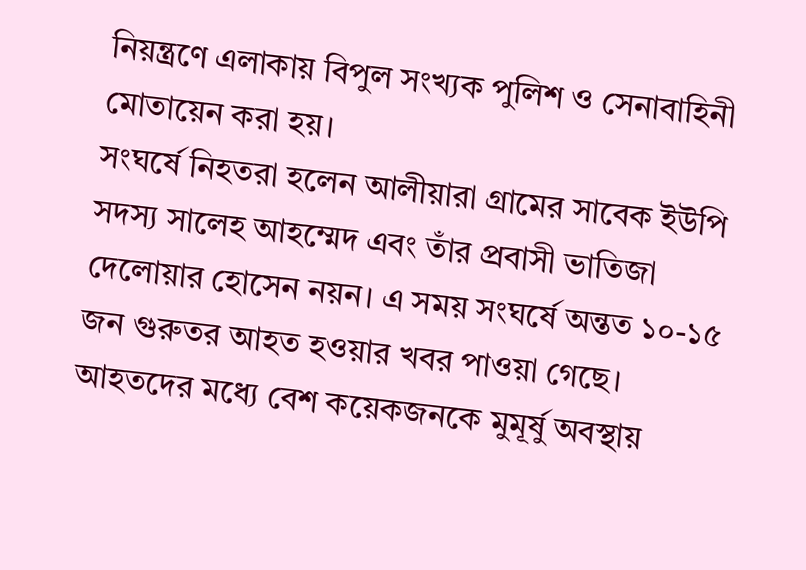নিয়ন্ত্রণে এলাকায় বিপুল সংখ্যক পুলিশ ও সেনাবাহিনী মোতায়েন করা হয়।
সংঘর্ষে নিহতরা হলেন আলীয়ারা গ্রামের সাবেক ইউপি সদস্য সালেহ আহম্মেদ এবং তাঁর প্রবাসী ভাতিজা দেলোয়ার হোসেন নয়ন। এ সময় সংঘর্ষে অন্তত ১০-১৫ জন গুরুতর আহত হওয়ার খবর পাওয়া গেছে। আহতদের মধ্যে বেশ কয়েকজনকে মুমূর্ষু অবস্থায়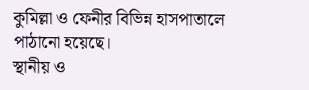কুমিল্লা ও ফেনীর বিভিন্ন হাসপাতালে পাঠানো হয়েছে।
স্থানীয় ও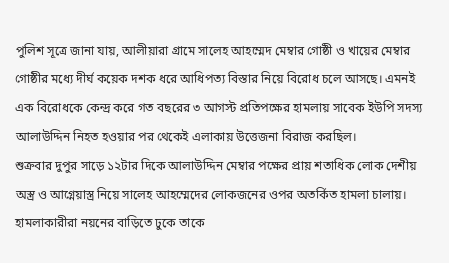পুলিশ সূত্রে জানা যায়, আলীয়ারা গ্রামে সালেহ আহম্মেদ মেম্বার গোষ্ঠী ও খায়ের মেম্বার গোষ্ঠীর মধ্যে দীর্ঘ কয়েক দশক ধরে আধিপত্য বিস্তার নিয়ে বিরোধ চলে আসছে। এমনই এক বিরোধকে কেন্দ্র করে গত বছরের ৩ আগস্ট প্রতিপক্ষের হামলায় সাবেক ইউপি সদস্য আলাউদ্দিন নিহত হওয়ার পর থেকেই এলাকায় উত্তেজনা বিরাজ করছিল।
শুক্রবার দুপুর সাড়ে ১২টার দিকে আলাউদ্দিন মেম্বার পক্ষের প্রায় শতাধিক লোক দেশীয় অস্ত্র ও আগ্নেয়াস্ত্র নিয়ে সালেহ আহম্মেদের লোকজনের ওপর অতর্কিত হামলা চালায়। হামলাকারীরা নয়নের বাড়িতে ঢুকে তাকে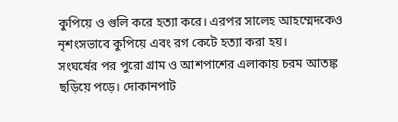কুপিয়ে ও গুলি করে হত্যা করে। এরপর সালেহ আহম্মেদকেও নৃশংসভাবে কুপিয়ে এবং রগ কেটে হত্যা করা হয়।
সংঘর্ষের পর পুরো গ্রাম ও আশপাশের এলাকায় চরম আতঙ্ক ছড়িয়ে পড়ে। দোকানপাট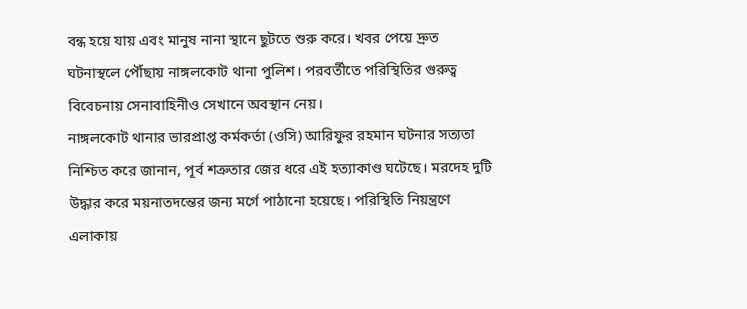বন্ধ হয়ে যায় এবং মানুষ নানা স্থানে ছুটতে শুরু করে। খবর পেয়ে দ্রুত ঘটনাস্থলে পৌঁছায় নাঙ্গলকোট থানা পুলিশ। পরবর্তীতে পরিস্থিতির গুরুত্ব বিবেচনায় সেনাবাহিনীও সেখানে অবস্থান নেয়।
নাঙ্গলকোট থানার ভারপ্রাপ্ত কর্মকর্তা (ওসি) আরিফুর রহমান ঘটনার সত্যতা নিশ্চিত করে জানান, পূর্ব শত্রুতার জের ধরে এই হত্যাকাণ্ড ঘটেছে। মরদেহ দুটি উদ্ধার করে ময়নাতদন্তের জন্য মর্গে পাঠানো হয়েছে। পরিস্থিতি নিয়ন্ত্রণে এলাকায়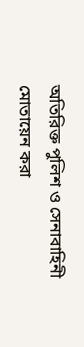অতিরিক্ত পুলিশ ও সেনাবাহিনী মোতায়েন করা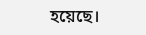হয়েছে।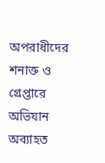অপরাধীদের শনাক্ত ও গ্রেপ্তারে অভিযান অব্যাহত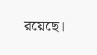রয়েছে।